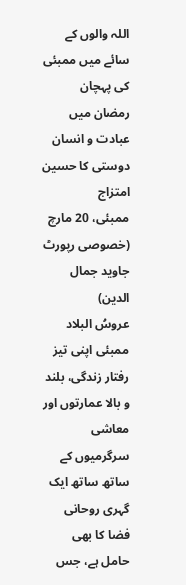اللہ والوں کے سائے میں ممبئی کی پہچان
رمضان میں عبادت و انسان دوستی کا حسین امتزاج
ممبئی، 20 مارچ (خصوصی رپورٹ جاوید جمال الدین)
عروسُ البلاد ممبئی اپنی تیز رفتار زندگی، بلند و بالا عمارتوں اور معاشی سرگرمیوں کے ساتھ ساتھ ایک گہری روحانی فضا کا بھی حامل ہے، جس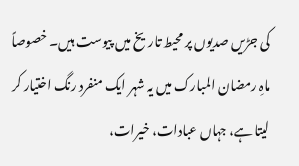کی جڑیں صدیوں پر محیط تاریخ میں پیوست ہیں۔ خصوصاً ماہِ رمضان المبارک میں یہ شہر ایک منفرد رنگ اختیار کر لیتا ہے، جہاں عبادات، خیرات،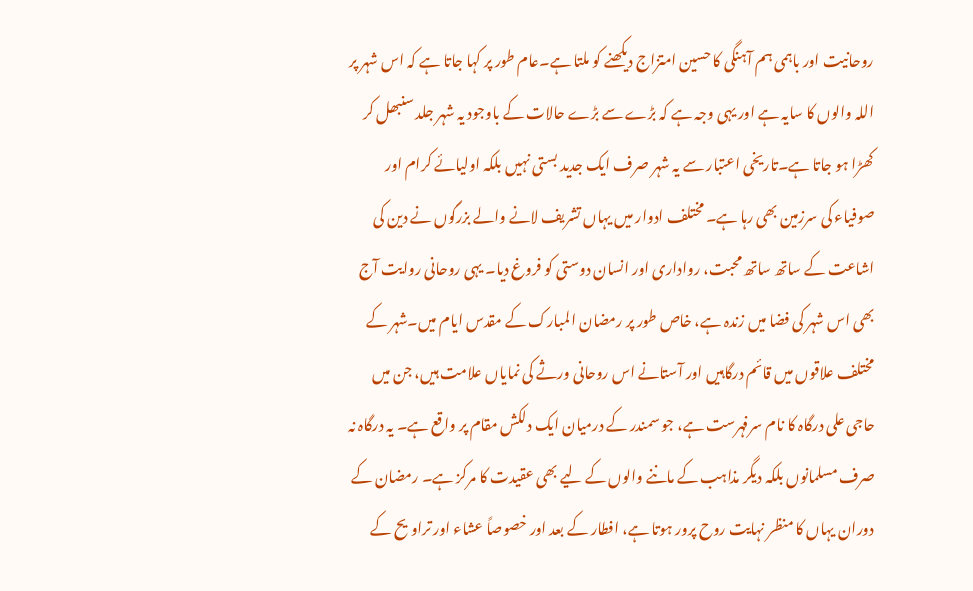روحانیت اور باہمی ہم آہنگی کا حسین امتزاج دیکھنے کو ملتا ہے۔عام طور پر کہا جاتا ہے کہ اس شہر پر اللہ والوں کا سایہ ہے اور یہی وجہ ہے کہ بڑے سے بڑے حالات کے باوجود یہ شہر جلد سنبھل کر کھڑا ہو جاتا ہے۔تاریخی اعتبار سے یہ شہر صرف ایک جدید بستی نہیں بلکہ اولیائے کرام اور صوفیاء کی سرزمین بھی رہا ہے۔ مختلف ادوار میں یہاں تشریف لانے والے بزرگوں نے دین کی اشاعت کے ساتھ ساتھ محبت، رواداری اور انسان دوستی کو فروغ دیا۔ یہی روحانی روایت آج بھی اس شہر کی فضا میں زندہ ہے، خاص طور پر رمضان المبارک کے مقدس ایام میں۔شہر کے مختلف علاقوں میں قائم درگاہیں اور آستانے اس روحانی ورثے کی نمایاں علامت ہیں، جن میں حاجی علی درگاہ کا نام سرفہرست ہے، جو سمندر کے درمیان ایک دلکش مقام پر واقع ہے۔ یہ درگاہ نہ صرف مسلمانوں بلکہ دیگر مذاہب کے ماننے والوں کے لیے بھی عقیدت کا مرکز ہے۔ رمضان کے دوران یہاں کا منظر نہایت روح پرور ہوتا ہے، افطار کے بعد اور خصوصاً عشاء اور تراویح کے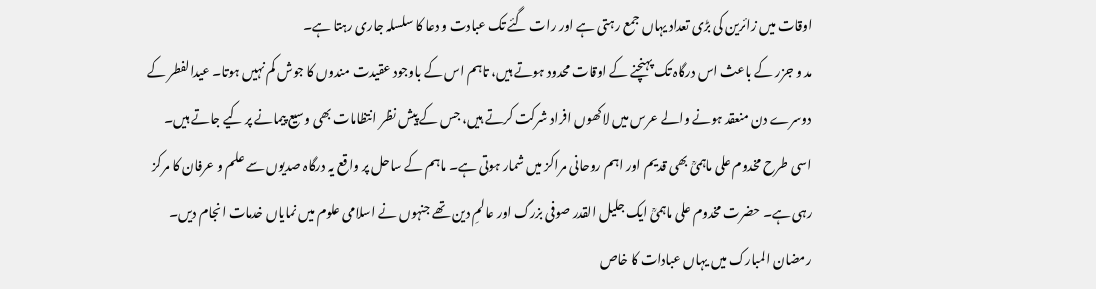اوقات میں زائرین کی بڑی تعداد یہاں جمع رہتی ہے اور رات گئے تک عبادت و دعا کا سلسلہ جاری رہتا ہے۔
مد و جزر کے باعث اس درگاہ تک پہنچنے کے اوقات محدود ہوتے ہیں، تاہم اس کے باوجود عقیدت مندوں کا جوش کم نہیں ہوتا۔ عیدالفطر کے دوسرے دن منعقد ہونے والے عرس میں لاکھوں افراد شرکت کرتے ہیں، جس کے پیش نظر انتظامات بھی وسیع پیمانے پر کیے جاتے ہیں۔
اسی طرح مخدوم علی ماہمیؒ بھی قدیم اور اہم روحانی مراکز میں شمار ہوتی ہے۔ ماہم کے ساحل پر واقع یہ درگاہ صدیوں سے علم و عرفان کا مرکز رہی ہے۔ حضرت مخدوم علی ماہمیؒ ایک جلیل القدر صوفی بزرگ اور عالمِ دین تھے جنہوں نے اسلامی علوم میں نمایاں خدمات انجام دیں۔ رمضان المبارک میں یہاں عبادات کا خاص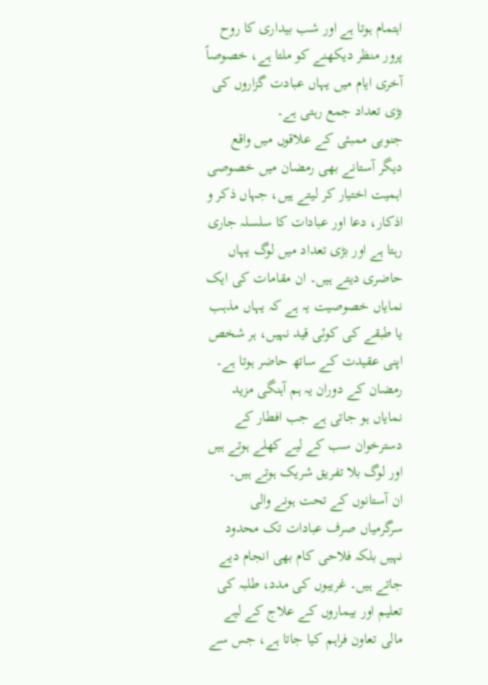اہتمام ہوتا ہے اور شب بیداری کا روح پرور منظر دیکھنے کو ملتا ہے، خصوصاً آخری ایام میں یہاں عبادت گزاروں کی بڑی تعداد جمع رہتی ہے۔
جنوبی ممبئی کے علاقوں میں واقع دیگر آستانے بھی رمضان میں خصوصی اہمیت اختیار کر لیتے ہیں، جہاں ذکر و اذکار، دعا اور عبادات کا سلسلہ جاری رہتا ہے اور بڑی تعداد میں لوگ یہاں حاضری دیتے ہیں۔ ان مقامات کی ایک نمایاں خصوصیت یہ ہے کہ یہاں مذہب یا طبقے کی کوئی قید نہیں، ہر شخص اپنی عقیدت کے ساتھ حاضر ہوتا ہے۔ رمضان کے دوران یہ ہم آہنگی مزید نمایاں ہو جاتی ہے جب افطار کے دسترخوان سب کے لیے کھلے ہوتے ہیں اور لوگ بلا تفریق شریک ہوتے ہیں۔
ان آستانوں کے تحت ہونے والی سرگرمیاں صرف عبادات تک محدود نہیں بلکہ فلاحی کام بھی انجام دیے جاتے ہیں۔ غریبوں کی مدد، طلبہ کی تعلیم اور بیماروں کے علاج کے لیے مالی تعاون فراہم کیا جاتا ہے، جس سے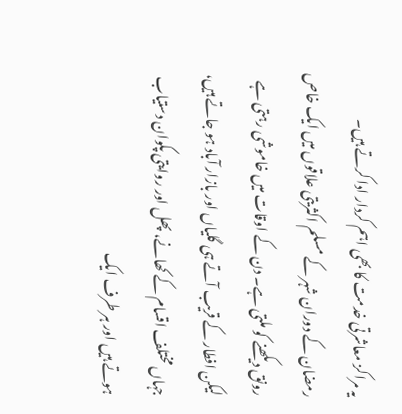یہ مراکز معاشرتی خدمت کا بھی اہم کردار ادا کرتے ہیں۔
رمضان کے دوران شہر کے مسلم اکثریتی علاقوں میں ایک خاص رونق دیکھنے کو ملتی ہے۔ دن کے اوقات میں خاموشی رہتی ہے لیکن افطار کے قریب آتے ہی گلیاں اور بازار آباد ہو جاتے ہیں، جہاں مختلف اقسام کے کھانے، پھل اور روایتی پکوان دستیاب ہوتے ہیں اور ہر طرف ایک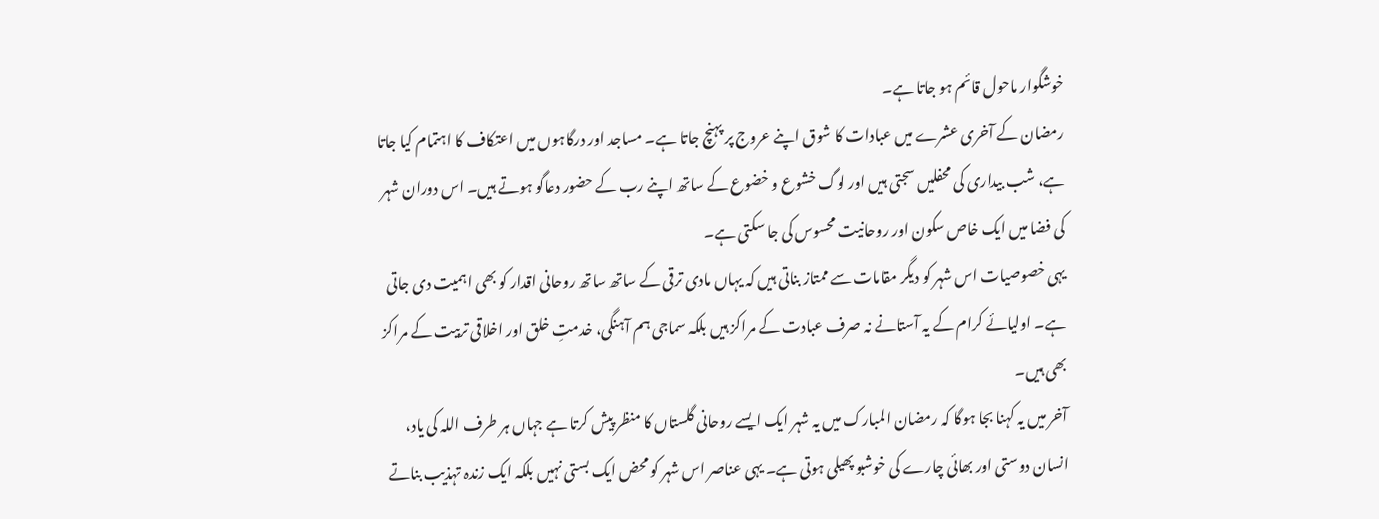خوشگوار ماحول قائم ہو جاتا ہے۔
رمضان کے آخری عشرے میں عبادات کا شوق اپنے عروج پر پہنچ جاتا ہے۔ مساجد اور درگاہوں میں اعتکاف کا اہتمام کیا جاتا ہے، شب بیداری کی محفلیں سجتی ہیں اور لوگ خشوع و خضوع کے ساتھ اپنے رب کے حضور دعاگو ہوتے ہیں۔ اس دوران شہر کی فضا میں ایک خاص سکون اور روحانیت محسوس کی جا سکتی ہے۔
یہی خصوصیات اس شہر کو دیگر مقامات سے ممتاز بناتی ہیں کہ یہاں مادی ترقی کے ساتھ ساتھ روحانی اقدار کو بھی اہمیت دی جاتی ہے۔ اولیائے کرام کے یہ آستانے نہ صرف عبادت کے مراکز ہیں بلکہ سماجی ہم آہنگی، خدمتِ خلق اور اخلاقی تربیت کے مراکز بھی ہیں۔
آخر میں یہ کہنا بجا ہوگا کہ رمضان المبارک میں یہ شہر ایک ایسے روحانی گلستاں کا منظر پیش کرتا ہے جہاں ہر طرف اللہ کی یاد، انسان دوستی اور بھائی چارے کی خوشبو پھیلی ہوتی ہے۔ یہی عناصر اس شہر کو محض ایک بستی نہیں بلکہ ایک زندہ تہذیب بناتے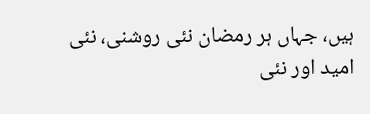ہیں، جہاں ہر رمضان نئی روشنی، نئی امید اور نئی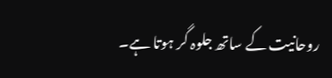روحانیت کے ساتھ جلوہ گر ہوتا ہے۔